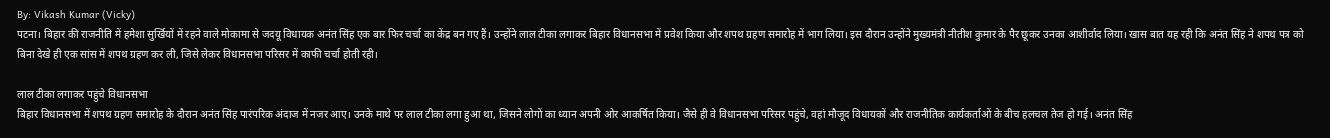By: Vikash Kumar (Vicky)
पटना। बिहार की राजनीति में हमेशा सुर्खियों में रहने वाले मोकामा से जदयू विधायक अनंत सिंह एक बार फिर चर्चा का केंद्र बन गए हैं। उन्होंने लाल टीका लगाकर बिहार विधानसभा में प्रवेश किया और शपथ ग्रहण समारोह में भाग लिया। इस दौरान उन्होंने मुख्यमंत्री नीतीश कुमार के पैर छूकर उनका आशीर्वाद लिया। खास बात यह रही कि अनंत सिंह ने शपथ पत्र को बिना देखे ही एक सांस में शपथ ग्रहण कर ली, जिसे लेकर विधानसभा परिसर में काफी चर्चा होती रही।

लाल टीका लगाकर पहुंचे विधानसभा
बिहार विधानसभा में शपथ ग्रहण समारोह के दौरान अनंत सिंह पारंपरिक अंदाज में नजर आए। उनके माथे पर लाल टीका लगा हुआ था, जिसने लोगों का ध्यान अपनी ओर आकर्षित किया। जैसे ही वे विधानसभा परिसर पहुंचे, वहां मौजूद विधायकों और राजनीतिक कार्यकर्ताओं के बीच हलचल तेज हो गई। अनंत सिंह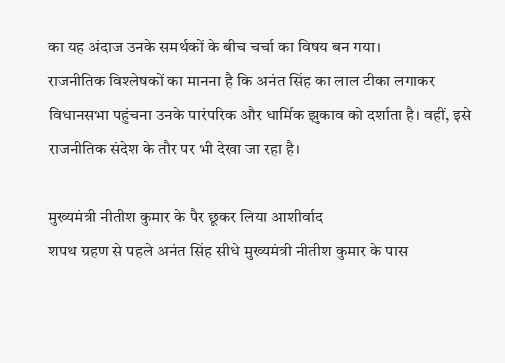का यह अंदाज उनके समर्थकों के बीच चर्चा का विषय बन गया।
राजनीतिक विश्लेषकों का मानना है कि अनंत सिंह का लाल टीका लगाकर विधानसभा पहुंचना उनके पारंपरिक और धार्मिक झुकाव को दर्शाता है। वहीं, इसे राजनीतिक संदेश के तौर पर भी देखा जा रहा है।

मुख्यमंत्री नीतीश कुमार के पैर छूकर लिया आशीर्वाद
शपथ ग्रहण से पहले अनंत सिंह सीधे मुख्यमंत्री नीतीश कुमार के पास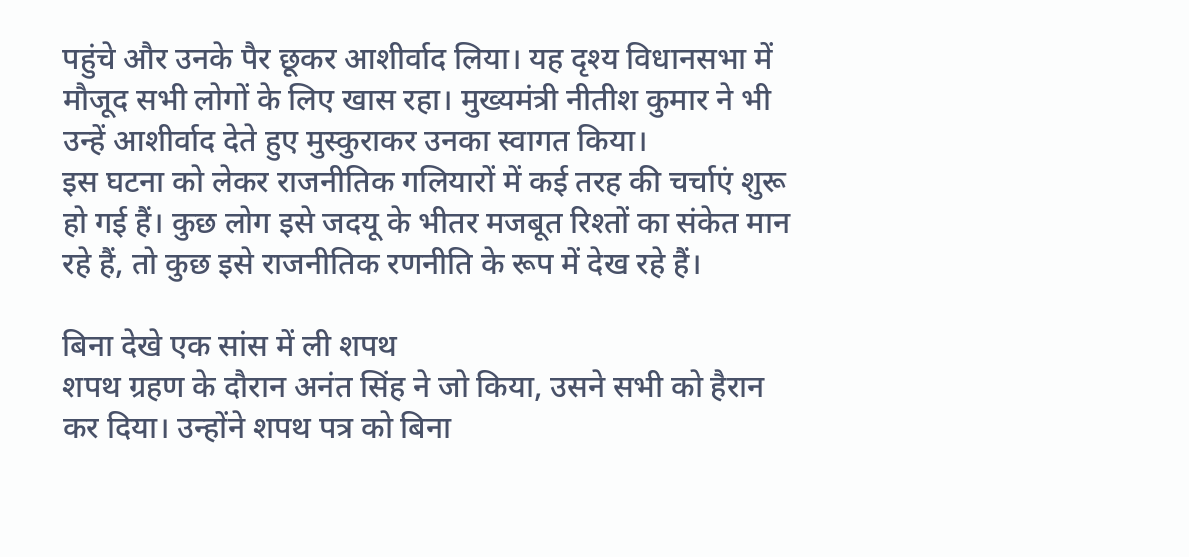पहुंचे और उनके पैर छूकर आशीर्वाद लिया। यह दृश्य विधानसभा में मौजूद सभी लोगों के लिए खास रहा। मुख्यमंत्री नीतीश कुमार ने भी उन्हें आशीर्वाद देते हुए मुस्कुराकर उनका स्वागत किया।
इस घटना को लेकर राजनीतिक गलियारों में कई तरह की चर्चाएं शुरू हो गई हैं। कुछ लोग इसे जदयू के भीतर मजबूत रिश्तों का संकेत मान रहे हैं, तो कुछ इसे राजनीतिक रणनीति के रूप में देख रहे हैं।

बिना देखे एक सांस में ली शपथ
शपथ ग्रहण के दौरान अनंत सिंह ने जो किया, उसने सभी को हैरान कर दिया। उन्होंने शपथ पत्र को बिना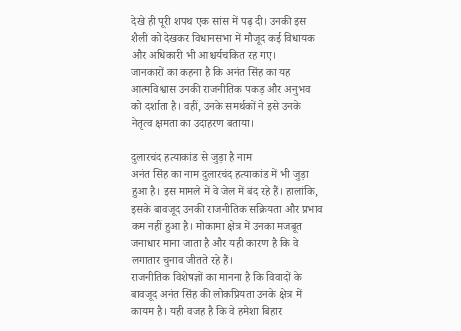देखे ही पूरी शपथ एक सांस में पढ़ दी। उनकी इस शैली को देखकर विधानसभा में मौजूद कई विधायक और अधिकारी भी आश्चर्यचकित रह गए।
जानकारों का कहना है कि अनंत सिंह का यह आत्मविश्वास उनकी राजनीतिक पकड़ और अनुभव को दर्शाता है। वहीं, उनके समर्थकों ने इसे उनके नेतृत्व क्षमता का उदाहरण बताया।

दुलारचंद हत्याकांड से जुड़ा है नाम
अनंत सिंह का नाम दुलारचंद हत्याकांड में भी जुड़ा हुआ है। इस मामले में वे जेल में बंद रहे हैं। हालांकि, इसके बावजूद उनकी राजनीतिक सक्रियता और प्रभाव कम नहीं हुआ है। मोकामा क्षेत्र में उनका मजबूत जनाधार माना जाता है और यही कारण है कि वे लगातार चुनाव जीतते रहे हैं।
राजनीतिक विशेषज्ञों का मानना है कि विवादों के बावजूद अनंत सिंह की लोकप्रियता उनके क्षेत्र में कायम है। यही वजह है कि वे हमेशा बिहार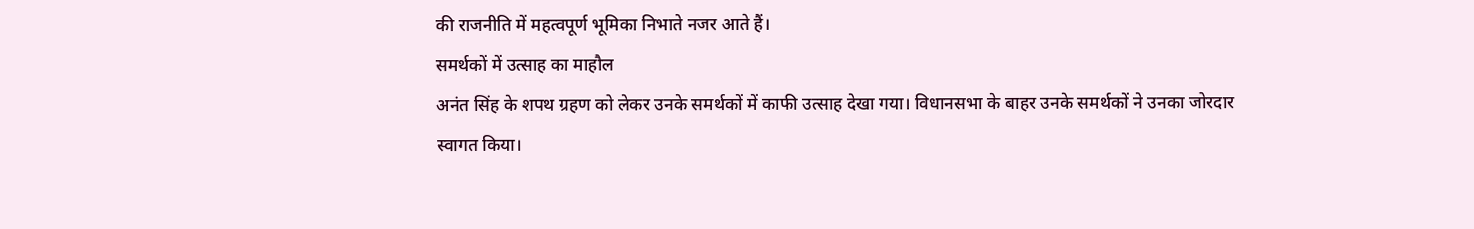की राजनीति में महत्वपूर्ण भूमिका निभाते नजर आते हैं।
समर्थकों में उत्साह का माहौल
अनंत सिंह के शपथ ग्रहण को लेकर उनके समर्थकों में काफी उत्साह देखा गया। विधानसभा के बाहर उनके समर्थकों ने उनका जोरदार स्वागत किया।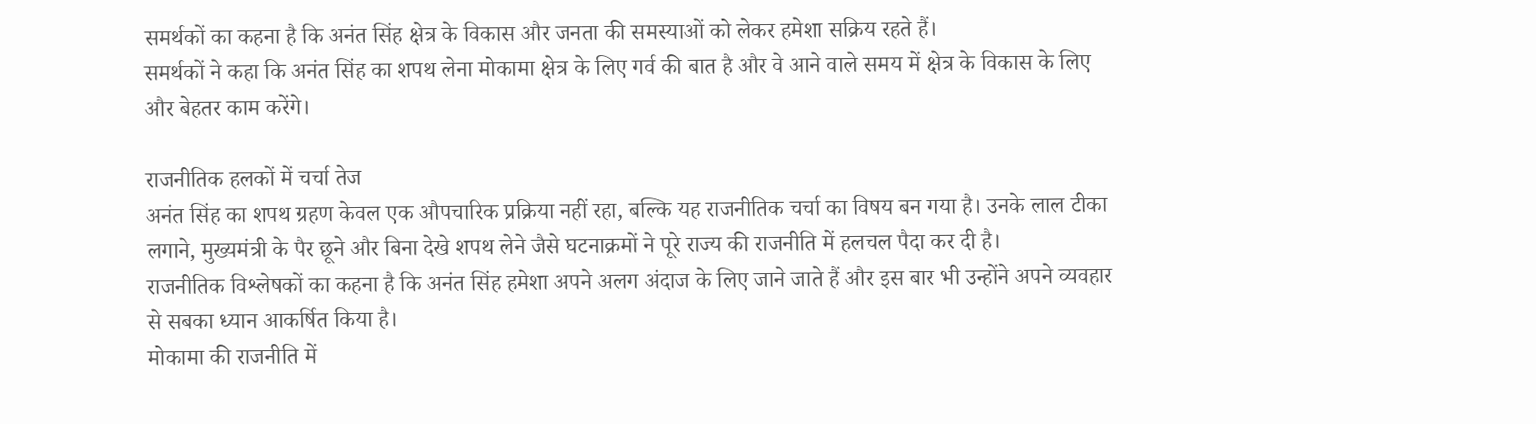समर्थकों का कहना है कि अनंत सिंह क्षेत्र के विकास और जनता की समस्याओं को लेकर हमेशा सक्रिय रहते हैं।
समर्थकों ने कहा कि अनंत सिंह का शपथ लेना मोकामा क्षेत्र के लिए गर्व की बात है और वे आने वाले समय में क्षेत्र के विकास के लिए और बेहतर काम करेंगे।

राजनीतिक हलकों में चर्चा तेज
अनंत सिंह का शपथ ग्रहण केवल एक औपचारिक प्रक्रिया नहीं रहा, बल्कि यह राजनीतिक चर्चा का विषय बन गया है। उनके लाल टीका लगाने, मुख्यमंत्री के पैर छूने और बिना देखे शपथ लेने जैसे घटनाक्रमों ने पूरे राज्य की राजनीति में हलचल पैदा कर दी है।
राजनीतिक विश्लेषकों का कहना है कि अनंत सिंह हमेशा अपने अलग अंदाज के लिए जाने जाते हैं और इस बार भी उन्होंने अपने व्यवहार से सबका ध्यान आकर्षित किया है।
मोकामा की राजनीति में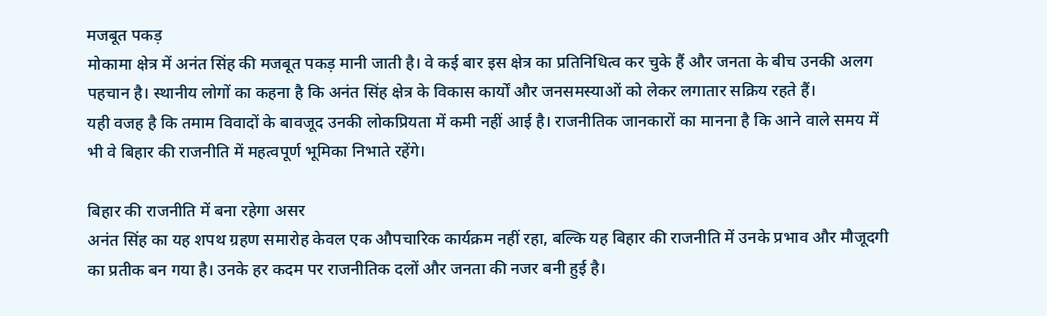मजबूत पकड़
मोकामा क्षेत्र में अनंत सिंह की मजबूत पकड़ मानी जाती है। वे कई बार इस क्षेत्र का प्रतिनिधित्व कर चुके हैं और जनता के बीच उनकी अलग पहचान है। स्थानीय लोगों का कहना है कि अनंत सिंह क्षेत्र के विकास कार्यों और जनसमस्याओं को लेकर लगातार सक्रिय रहते हैं।
यही वजह है कि तमाम विवादों के बावजूद उनकी लोकप्रियता में कमी नहीं आई है। राजनीतिक जानकारों का मानना है कि आने वाले समय में भी वे बिहार की राजनीति में महत्वपूर्ण भूमिका निभाते रहेंगे।

बिहार की राजनीति में बना रहेगा असर
अनंत सिंह का यह शपथ ग्रहण समारोह केवल एक औपचारिक कार्यक्रम नहीं रहा, बल्कि यह बिहार की राजनीति में उनके प्रभाव और मौजूदगी का प्रतीक बन गया है। उनके हर कदम पर राजनीतिक दलों और जनता की नजर बनी हुई है।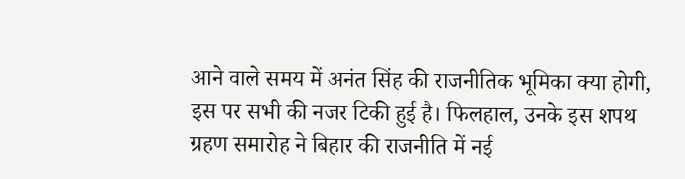आने वाले समय में अनंत सिंह की राजनीतिक भूमिका क्या होगी, इस पर सभी की नजर टिकी हुई है। फिलहाल, उनके इस शपथ ग्रहण समारोह ने बिहार की राजनीति में नई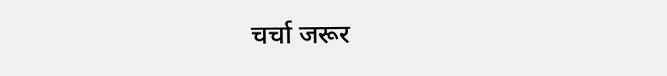चर्चा जरूर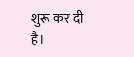शुरू कर दी है।